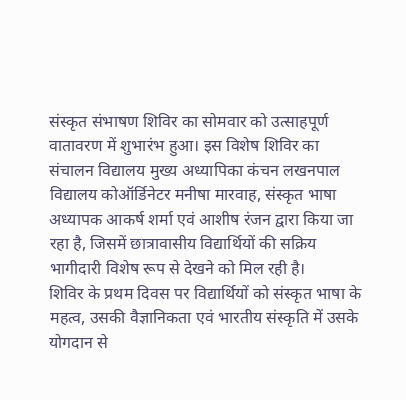संस्कृत संभाषण शिविर का सोमवार को उत्साहपूर्ण वातावरण में शुभारंभ हुआ। इस विशेष शिविर का संचालन विद्यालय मुख्य अध्यापिका कंचन लखनपाल विद्यालय कोऑर्डिनेटर मनीषा मारवाह, संस्कृत भाषा अध्यापक आकर्ष शर्मा एवं आशीष रंजन द्वारा किया जा रहा है, जिसमें छात्रावासीय विद्यार्थियों की सक्रिय भागीदारी विशेष रूप से देखने को मिल रही है।
शिविर के प्रथम दिवस पर विद्यार्थियों को संस्कृत भाषा के महत्व, उसकी वैज्ञानिकता एवं भारतीय संस्कृति में उसके योगदान से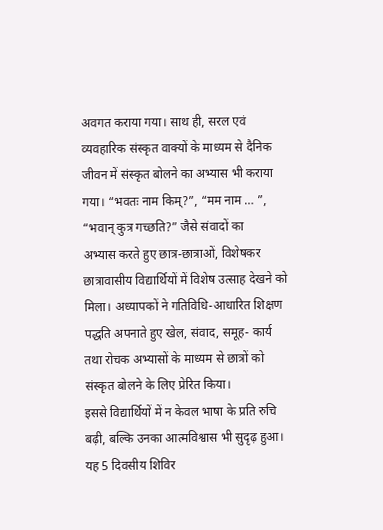अवगत कराया गया। साथ ही, सरल एवं व्यवहारिक संस्कृत वाक्यों के माध्यम से दैनिक जीवन में संस्कृत बोलने का अभ्यास भी कराया गया। “भवतः नाम किम्?”, “मम नाम … ”, “भवान् कुत्र गच्छति?” जैसे संवादों का
अभ्यास करते हुए छात्र-छात्राओं, विशेषकर छात्रावासीय विद्यार्थियों में विशेष उत्साह देखने को मिला। अध्यापकों ने गतिविधि-आधारित शिक्षण पद्धति अपनाते हुए खेल, संवाद, समूह- कार्य तथा रोचक अभ्यासों के माध्यम से छात्रों को संस्कृत बोलने के लिए प्रेरित किया।
इससे विद्यार्थियों में न केवल भाषा के प्रति रुचि बढ़ी, बल्कि उनका आत्मविश्वास भी सुदृढ़ हुआ। यह 5 दिवसीय शिविर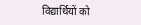विद्यार्थियों को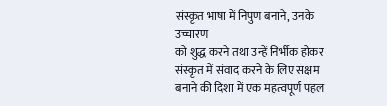संस्कृत भाषा में निपुण बनाने, उनके उच्चारण
को शुद्ध करने तथा उन्हें निर्भीक होकर संस्कृत में संवाद करने के लिए सक्षम बनाने की दिशा में एक महत्वपूर्ण पहल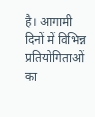है। आगामी दिनों में विभिन्न प्रतियोगिताओं का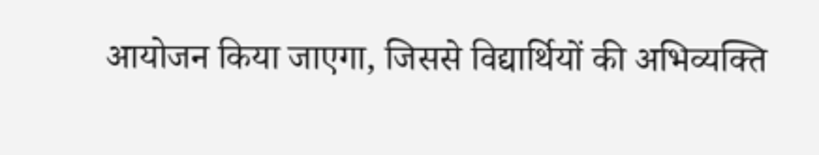आयोजन किया जाएगा, जिससे विद्यार्थियों की अभिव्यक्ति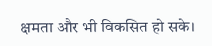क्षमता और भी विकसित हो सके।